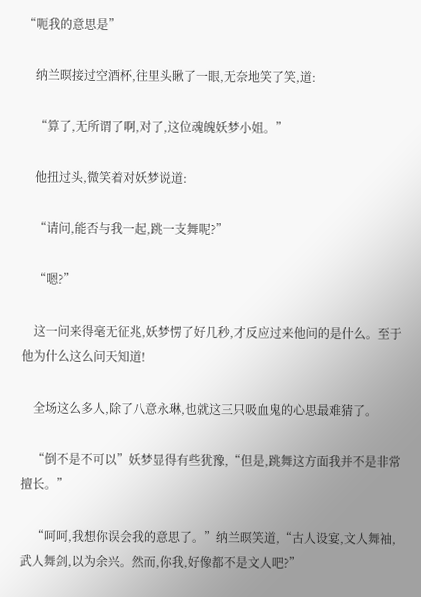“呃我的意思是”

    纳兰暝接过空酒杯,往里头瞅了一眼,无奈地笑了笑,道:

    “算了,无所谓了啊,对了,这位魂魄妖梦小姐。”

    他扭过头,微笑着对妖梦说道:

    “请问,能否与我一起,跳一支舞呢?”

    “嗯?”

    这一问来得毫无征兆,妖梦愣了好几秒,才反应过来他问的是什么。至于他为什么这么问天知道!

    全场这么多人,除了八意永琳,也就这三只吸血鬼的心思最难猜了。

    “倒不是不可以”妖梦显得有些犹豫,“但是,跳舞这方面我并不是非常擅长。”

    “呵呵,我想你误会我的意思了。”纳兰暝笑道,“古人设宴,文人舞袖,武人舞剑,以为余兴。然而,你我,好像都不是文人吧?”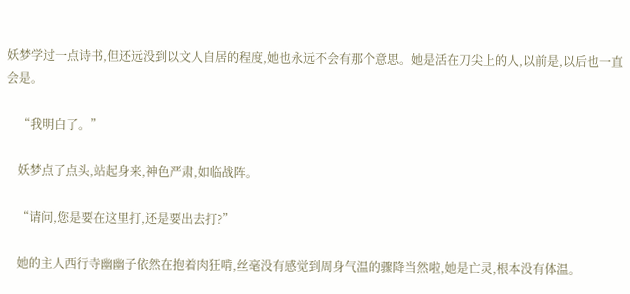妖梦学过一点诗书,但还远没到以文人自居的程度,她也永远不会有那个意思。她是活在刀尖上的人,以前是,以后也一直会是。

    “我明白了。”

    妖梦点了点头,站起身来,神色严肃,如临战阵。

    “请问,您是要在这里打,还是要出去打?”

    她的主人西行寺幽幽子依然在抱着肉狂啃,丝毫没有感觉到周身气温的骤降当然啦,她是亡灵,根本没有体温。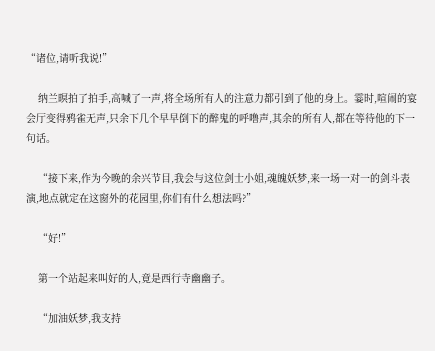“诸位,请听我说!”

    纳兰暝拍了拍手,高喊了一声,将全场所有人的注意力都引到了他的身上。霎时,喧闹的宴会厅变得鸦雀无声,只余下几个早早倒下的醉鬼的呼噜声,其余的所有人,都在等待他的下一句话。

    “接下来,作为今晚的余兴节目,我会与这位剑士小姐,魂魄妖梦,来一场一对一的剑斗表演,地点就定在这窗外的花园里,你们有什么想法吗?”

    “好!”

    第一个站起来叫好的人,竟是西行寺幽幽子。

    “加油妖梦,我支持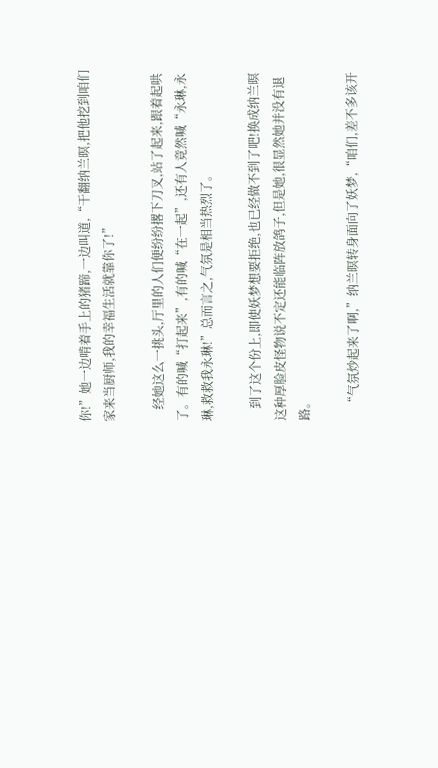你!”她一边啃着手上的猪蹄,一边叫道,“干翻纳兰暝,把他挖到咱们家来当厨师,我的幸福生活就靠你了!”

    经她这么一挑头,厅里的人们便纷纷撂下刀叉,站了起来,跟着起哄了。有的喊“打起来”,有的喊“在一起”,还有人竟然喊“永琳,永琳,救救我永琳!”总而言之,气氛是相当热烈了。

    到了这个份上,即使妖梦想要拒绝,也已经做不到了吧!换成纳兰暝这种厚脸皮怪物说不定还能临阵放鸽子,但是她,很显然她并没有退路。

    “气氛炒起来了啊,”纳兰暝转身面向了妖梦,“咱们,差不多该开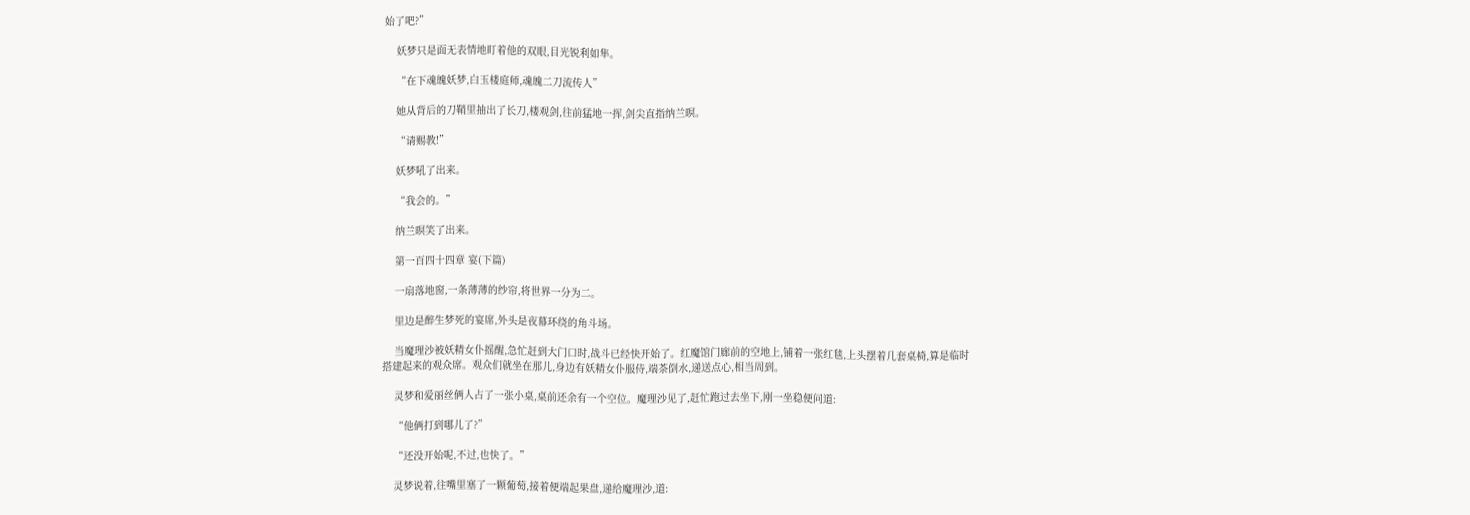始了吧?”

    妖梦只是面无表情地盯着他的双眼,目光锐利如隼。

    “在下魂魄妖梦,白玉楼庭师,魂魄二刀流传人”

    她从背后的刀鞘里抽出了长刀,楼观剑,往前猛地一挥,剑尖直指纳兰暝。

    “请赐教!”

    妖梦吼了出来。

    “我会的。”

    纳兰暝笑了出来。

    第一百四十四章 宴(下篇)

    一扇落地窗,一条薄薄的纱帘,将世界一分为二。

    里边是醉生梦死的宴席,外头是夜幕环绕的角斗场。

    当魔理沙被妖精女仆摇醒,急忙赶到大门口时,战斗已经快开始了。红魔馆门廊前的空地上,铺着一张红毯,上头摆着几套桌椅,算是临时搭建起来的观众席。观众们就坐在那儿,身边有妖精女仆服侍,端茶倒水,递送点心,相当周到。

    灵梦和爱丽丝俩人占了一张小桌,桌前还余有一个空位。魔理沙见了,赶忙跑过去坐下,刚一坐稳便问道:

    “他俩打到哪儿了?”

    “还没开始呢,不过,也快了。”

    灵梦说着,往嘴里塞了一颗葡萄,接着便端起果盘,递给魔理沙,道: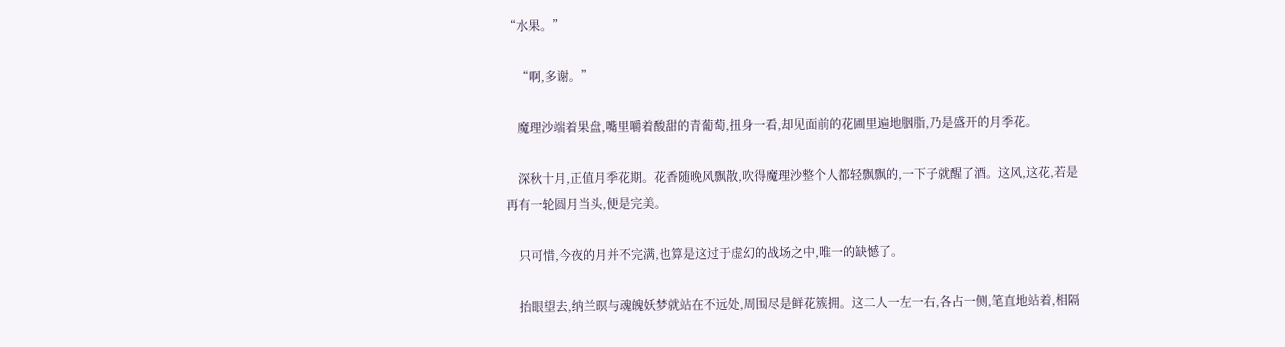“水果。”

    “啊,多谢。”

    魔理沙端着果盘,嘴里嚼着酸甜的青葡萄,扭身一看,却见面前的花圃里遍地胭脂,乃是盛开的月季花。

    深秋十月,正值月季花期。花香随晚风飘散,吹得魔理沙整个人都轻飘飘的,一下子就醒了酒。这风,这花,若是再有一轮圆月当头,便是完美。

    只可惜,今夜的月并不完满,也算是这过于虚幻的战场之中,唯一的缺憾了。

    抬眼望去,纳兰暝与魂魄妖梦就站在不远处,周围尽是鲜花簇拥。这二人一左一右,各占一侧,笔直地站着,相隔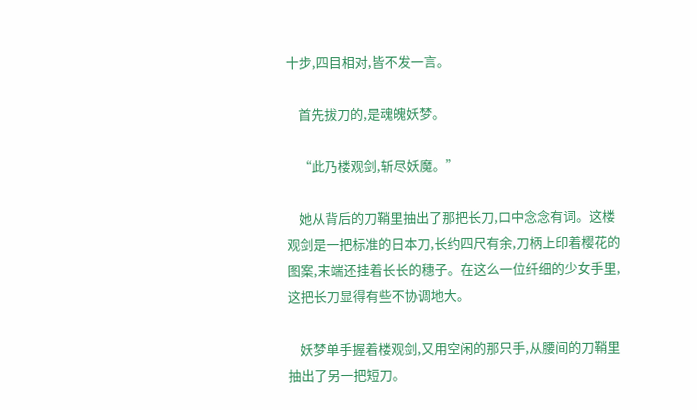十步,四目相对,皆不发一言。

    首先拔刀的,是魂魄妖梦。

    “此乃楼观剑,斩尽妖魔。”

    她从背后的刀鞘里抽出了那把长刀,口中念念有词。这楼观剑是一把标准的日本刀,长约四尺有余,刀柄上印着樱花的图案,末端还挂着长长的穗子。在这么一位纤细的少女手里,这把长刀显得有些不协调地大。

    妖梦单手握着楼观剑,又用空闲的那只手,从腰间的刀鞘里抽出了另一把短刀。